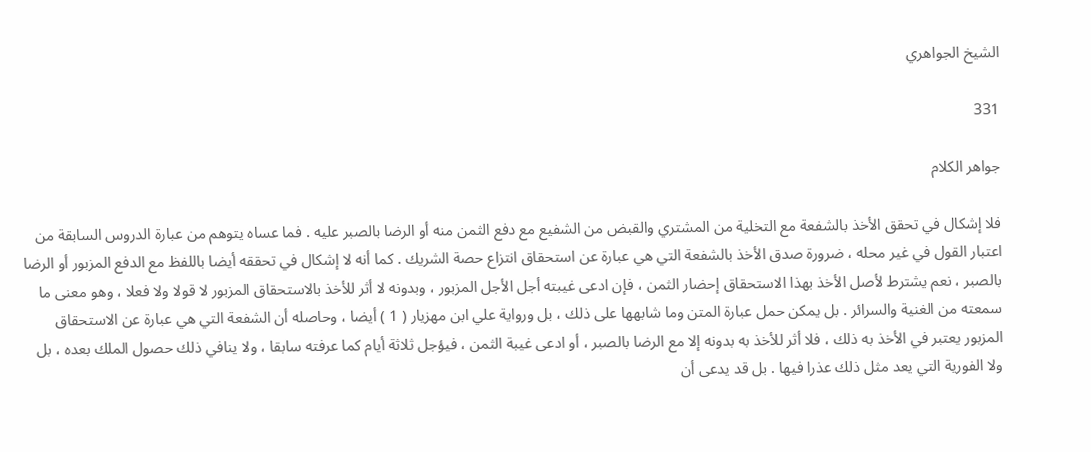الشيخ الجواهري

331

جواهر الكلام

فلا إشكال في تحقق الأخذ بالشفعة مع التخلية من المشتري والقبض من الشفيع مع دفع الثمن منه أو الرضا بالصبر عليه . فما عساه يتوهم من عبارة الدروس السابقة من اعتبار القول في غير محله ، ضرورة صدق الأخذ بالشفعة التي هي عبارة عن استحقاق انتزاع حصة الشريك . كما أنه لا إشكال في تحققه أيضا باللفظ مع الدفع المزبور أو الرضا بالصبر ، نعم يشترط لأصل الأخذ بهذا الاستحقاق إحضار الثمن ، فإن ادعى غيبته أجل الأجل المزبور ، وبدونه لا أثر للأخذ بالاستحقاق المزبور لا قولا ولا فعلا ، وهو معنى ما سمعته من الغنية والسرائر . بل يمكن حمل عبارة المتن وما شابهها على ذلك ، بل ورواية علي ابن مهزيار ( 1 ) أيضا ، وحاصله أن الشفعة التي هي عبارة عن الاستحقاق المزبور يعتبر في الأخذ به ذلك ، فلا أثر للأخذ به بدونه إلا مع الرضا بالصبر ، أو ادعى غيبة الثمن ، فيؤجل ثلاثة أيام كما عرفته سابقا ، ولا ينافي ذلك حصول الملك بعده ، بل ولا الفورية التي يعد مثل ذلك عذرا فيها . بل قد يدعى أن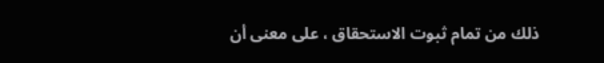ذلك من تمام ثبوت الاستحقاق ، على معنى أن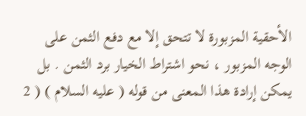الأحقية المزبورة لا تتحق إلا مع دفع الثمن على الوجه المزبور ، نحو اشتراط الخيار برد الثمن . بل يمكن إرادة هذا المعنى من قوله ( عليه السلام ) ( 2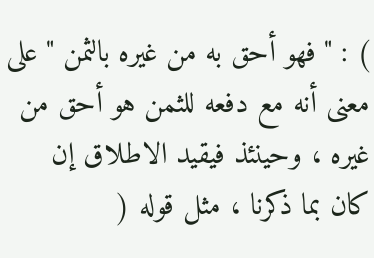) : " فهو أحق به من غيره بالثمن " على معنى أنه مع دفعه للثمن هو أحق من غيره ، وحينئذ فيقيد الاطلاق إن كان بما ذكرنا ، مثل قوله (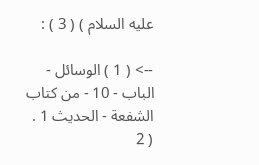عليه السلام ) ( 3 ) :

--> ( 1 ) الوسائل - الباب - 10 - من كتاب الشفعة - الحديث 1 . ( 2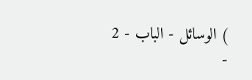) الوسائل - الباب - 2 -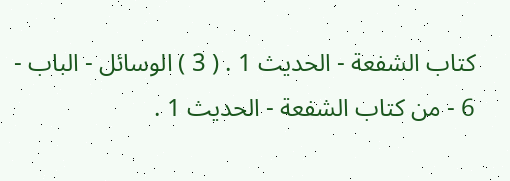كتاب الشفعة - الحديث 1 . ( 3 ) الوسائل - الباب - 6 - من كتاب الشفعة - الحديث 1 .